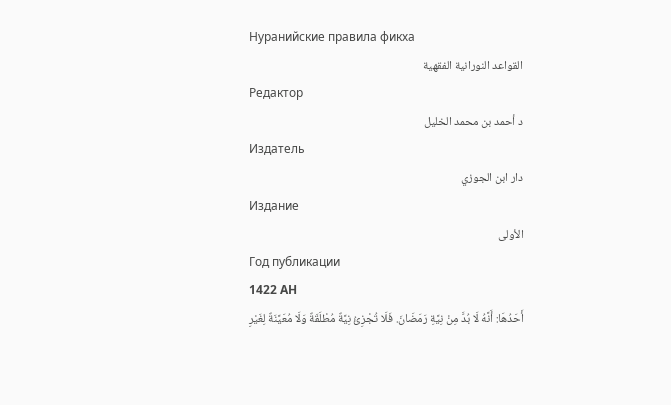Нуранийские правила фикха
القواعد النورانية الفقهية
Редактор
د أحمد بن محمد الخليل
Издатель
دار ابن الجوزي
Издание
الأولى
Год публикации
1422 AH
أَحَدُهَا: أَنَّهُ لَا بُدَّ مِنْ نِيَّةِ رَمَضَانَ. فَلَا تُجْزِئُ نِيَّةٌ مُطْلَقَةٌ وَلَا مُعَيَّنَةٌ لِغَيْرِ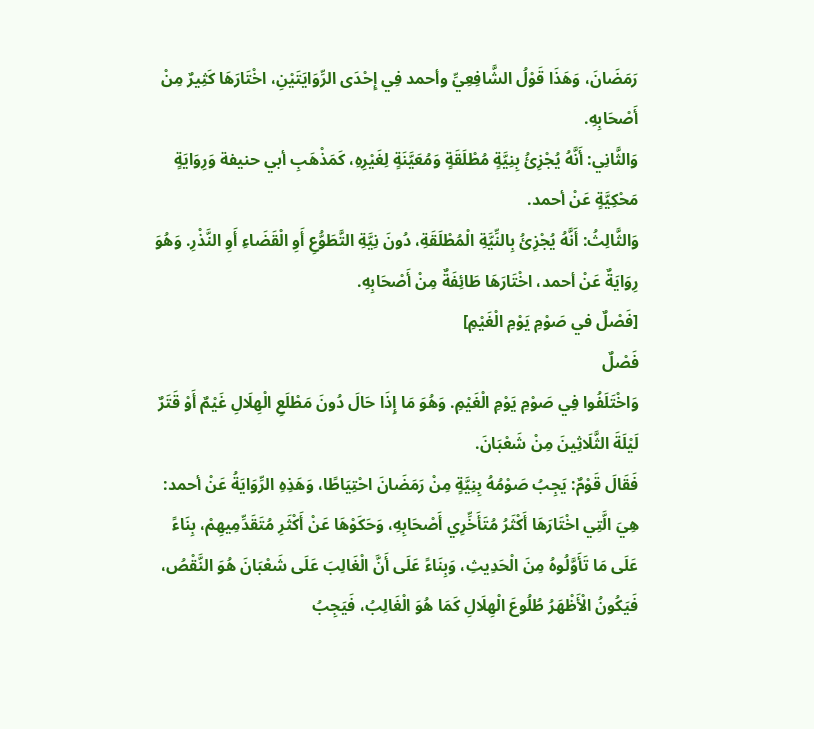رَمَضَانَ، وَهَذَا قَوْلُ الشَّافِعِيِّ وأحمد فِي إِحْدَى الرِّوَايَتَيْنِ، اخْتَارَهَا كَثِيرٌ مِنْ أَصْحَابِهِ.
وَالثَّانِي: أَنَّهُ يُجْزِئُ بِنِيَّةٍ مُطْلَقَةٍ وَمُعَيَّنَةٍ لِغَيْرِهِ، كَمَذْهَبِ أبي حنيفة وَرِوَايَةٍ مَحْكِيَّةٍ عَنْ أحمد.
وَالثَّالِثُ: أَنَّهُ يُجْزِئُ بِالنِّيَّةِ الْمُطْلَقَةِ، دُونَ نِيَّةِ التَّطَوُّعِ أَوِ الْقَضَاءِ أَوِ النَّذْرِ. وَهُوَ رِوَايَةٌ عَنْ أحمد، اخْتَارَهَا طَائِفَةٌ مِنْ أَصْحَابِهِ.
[فَصْلٌ في صَوْمِ يَوْمِ الْغَيْمِ]
فَصْلٌ
وَاخْتَلَفُوا فِي صَوْمِ يَوْمِ الْغَيْمِ. وَهُوَ مَا إِذَا حَالَ دُونَ مَطْلَعِ الْهِلَالِ غَيْمٌ أَوْ قَتَرٌ لَيْلَةَ الثَّلَاثِينَ مِنْ شَعْبَانَ.
فَقَالَ قَوْمٌ: يَجِبُ صَوْمُهُ بِنِيَّةٍ مِنْ رَمَضَانَ احْتِيَاطًا، وَهَذِهِ الرِّوَايَةُ عَنْ أحمد: هِيَ الَّتِي اخْتَارَهَا أَكْثَرُ مُتَأَخِّرِي أَصْحَابِهِ، وَحَكَوْهَا عَنْ أَكْثَرِ مُتَقَدِّمِيهِمْ، بِنَاءً عَلَى مَا تَأَوَّلُوهُ مِنَ الْحَدِيثِ، وَبِنَاءً عَلَى أَنَّ الْغَالِبَ عَلَى شَعْبَانَ هُوَ النَّقْصُ، فَيَكُونُ الْأَظْهَرُ طُلُوعَ الْهِلَالِ كَمَا هُوَ الْغَالِبُ، فَيَجِبُ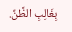بِغَالِبِ الظَّنِّ.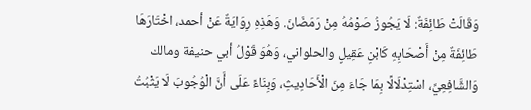وَقَالَتْ طَائِفَةٌ: لَا يَجُوزُ صَوْمُهُ مِنْ رَمَضَانَ. وَهَذِهِ رِوَايَةٌ عَنْ أحمد، اخْتَارَهَا طَائِفَةٌ مِنْ أَصْحَابِهِ كَابْنِ عَقِيلٍ والحلواني، وَهُوَ قَوْلُ أبي حنيفة ومالك وَالشَّافِعِيِّ، اسْتِدْلَالًا بِمَا جَاءَ مِنَ الْأَحَادِيثِ، وَبِنَاءً عَلَى أَنَّ الْوُجُوبَ لَا يَثْبُتُ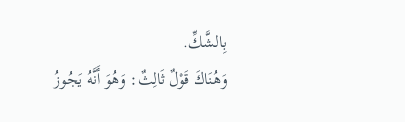بِالشَّكِّ.
وَهُنَاكَ قَوْلٌ ثَالِثٌ: وَهُوَ أَنَّهُ يَجُوزُ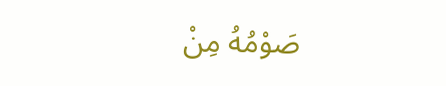صَوْمُهُ مِنْ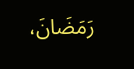رَمَضَانَ،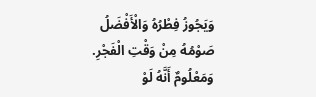وَيَجُوزُ فِطْرُهُ وَالْأَفْضَلُ صَوْمُهُ مِنْ وَقْتِ الْفَجْرِ. وَمَعْلُومٌ أَنَّهُ لَوْ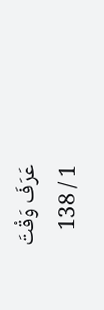عَرَفَ وَقْتَ
1 / 138